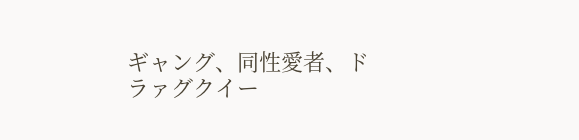ギャング、同性愛者、ドラァグクイー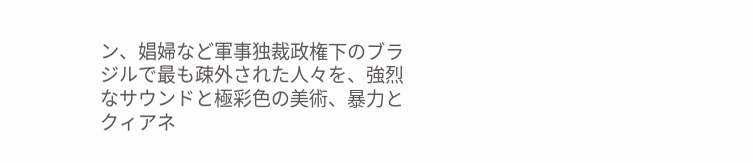ン、娼婦など軍事独裁政権下のブラジルで最も疎外された人々を、強烈なサウンドと極彩色の美術、暴力とクィアネ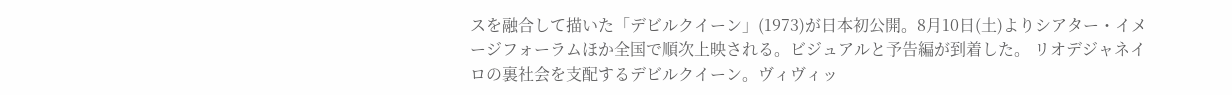スを融合して描いた「デビルクイーン」(1973)が日本初公開。8月10日(土)よりシアター・イメージフォーラムほか全国で順次上映される。ビジュアルと予告編が到着した。 リオデジャネイロの裏社会を支配するデビルクイーン。ヴィヴィッ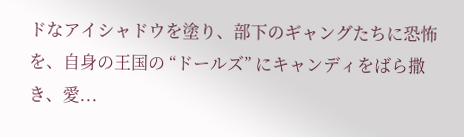ドなアイシャドウを塗り、部下のギャングたちに恐怖を、自身の王国の “ドールズ” にキャンディをばら撒き、愛...